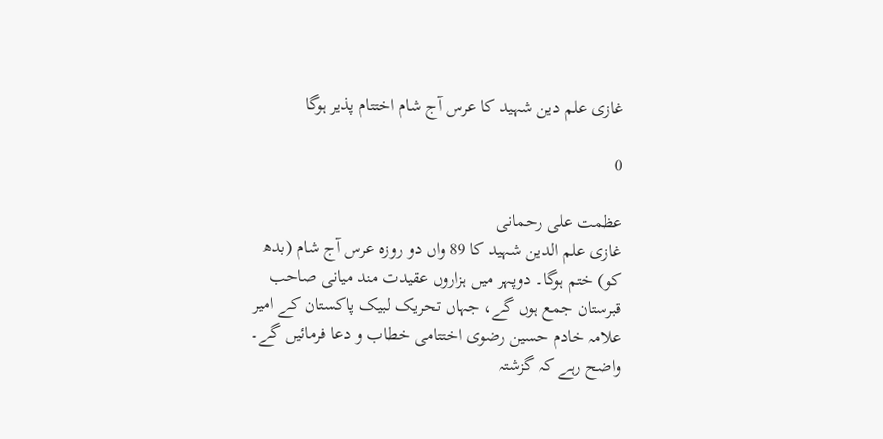غازی علم دین شہید کا عرس آج شام اختتام پذیر ہوگا

0

عظمت علی رحمانی
غازی علم الدین شہید کا 89 واں دو روزہ عرس آج شام (بدھ کو) ختم ہوگا۔ دوپہر میں ہزاروں عقیدت مند میانی صاحب قبرستان جمع ہوں گے، جہاں تحریک لبیک پاکستان کے امیر علامہ خادم حسین رضوی اختتامی خطاب و دعا فرمائیں گے۔ واضح رہے کہ گزشتہ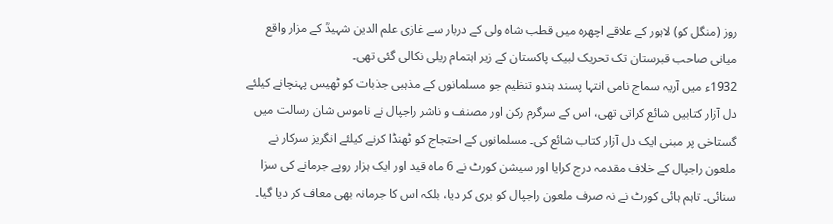روز (منگل کو) لاہور کے علاقے اچھرہ میں قطب شاہ ولی کے دربار سے غازی علم الدین شہیدؒ کے مزار واقع میانی صاحب قبرستان تک تحریک لبیک پاکستان کے زیر اہتمام ریلی نکالی گئی تھی۔
1932ء میں آریہ سماج نامی انتہا پسند ہندو تنظیم جو مسلمانوں کے مذہبی جذبات کو ٹھیس پہنچانے کیلئے دل آزار کتابیں شائع کراتی تھی، اس کے سرگرم رکن اور مصنف و ناشر راجپال نے ناموس شان رسالت میں گستاخی پر مبنی ایک دل آزار کتاب شائع کی۔ مسلمانوں کے احتجاج کو ٹھنڈا کرنے کیلئے انگریز سرکار نے ملعون راجپال کے خلاف مقدمہ درج کرایا اور سیشن کورٹ نے 6 ماہ قید اور ایک ہزار روپے جرمانے کی سزا سنائی۔ تاہم ہائی کورٹ نے نہ صرف ملعون راجپال کو بری کر دیا، بلکہ اس کا جرمانہ بھی معاف کر دیا گیا۔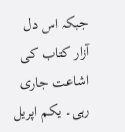جبکہ اس دل آزار کتاب کی اشاعت جاری رہی۔ یکم اپریل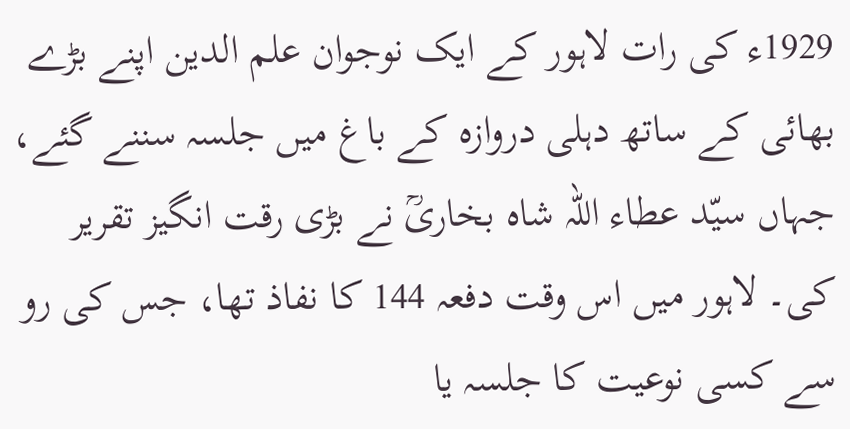1929ء کی رات لاہور کے ایک نوجوان علم الدین اپنے بڑے بھائی کے ساتھ دہلی دروازہ کے باغ میں جلسہ سننے گئے، جہاں سیّد عطاء اللہ شاہ بخاریؒ نے بڑی رقت انگیز تقریر کی۔ لاہور میں اس وقت دفعہ 144 کا نفاذ تھا، جس کی رو سے کسی نوعیت کا جلسہ یا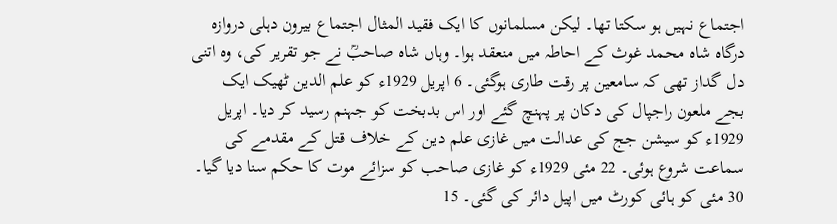اجتماع نہیں ہو سکتا تھا۔ لیکن مسلمانوں کا ایک فقید المثال اجتماع بیرون دہلی دروازہ درگاہ شاہ محمد غوث کے احاطہ میں منعقد ہوا۔ وہاں شاہ صاحبؒ نے جو تقریر کی، وہ اتنی دل گداز تھی کہ سامعین پر رقت طاری ہوگئی۔ 6 اپریل 1929ء کو علم الدین ٹھیک ایک بجے ملعون راجپال کی دکان پر پہنچ گئے اور اس بدبخت کو جہنم رسید کر دیا۔ اپریل 1929ء کو سیشن جج کی عدالت میں غازی علم دین کے خلاف قتل کے مقدمے کی سماعت شروع ہوئی۔ 22 مئی 1929ء کو غازی صاحب کو سزائے موت کا حکم سنا دیا گیا۔ 30 مئی کو ہائی کورٹ میں اپیل دائر کی گئی۔ 15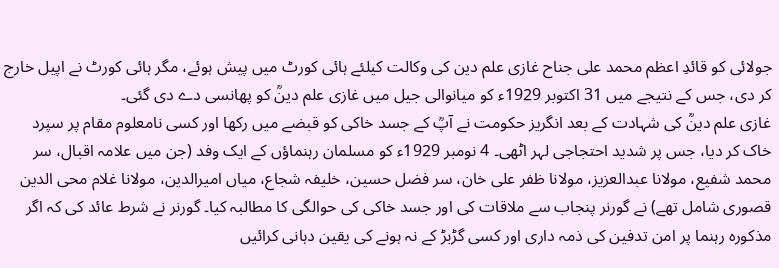جولائی کو قائدِ اعظم محمد علی جناح غازی علم دین کی وکالت کیلئے ہائی کورٹ میں پیش ہوئے، مگر ہائی کورٹ نے اپیل خارج کر دی، جس کے نتیجے میں 31 اکتوبر 1929ء کو میانوالی جیل میں غازی علم دینؒ کو پھانسی دے دی گئی۔
غازی علم دینؒ کی شہادت کے بعد انگریز حکومت نے آپؒ کے جسد خاکی کو قبضے میں رکھا اور کسی نامعلوم مقام پر سپرد خاک کر دیا، جس پر شدید احتجاجی لہر اٹھی۔ 4 نومبر 1929ء کو مسلمان رہنماؤں کے ایک وفد (جن میں علامہ اقبال، سر محمد شفیع، مولانا عبدالعزیز، مولانا ظفر علی خان، سر فضل حسین، خلیفہ شجاع، میاں امیرالدین، مولانا غلام محی الدین قصوری شامل تھے) نے گورنر پنجاب سے ملاقات کی اور جسد خاکی کی حوالگی کا مطالبہ کیا۔ گورنر نے شرط عائد کی کہ اگر مذکورہ رہنما پر امن تدفین کی ذمہ داری اور کسی گڑبڑ کے نہ ہونے کی یقین دہانی کرائیں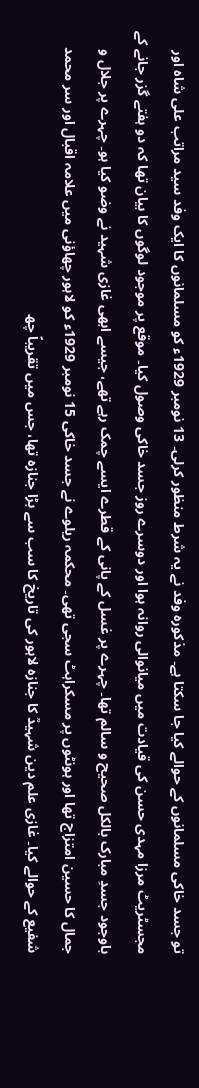تو جسد خاکی مسلمانوں کے حوالے کیا جا سکتا ہے۔ مذکورہ وفد نے یہ شرط منظور کرلی۔ 13 نومبر 1929ء کو مسلمانوں کا ایک وفد سید مراتب علی شاہ اور مجسٹریٹ مرزا مہدی حسن کی قیادت میں میانوالی روانہ ہوا اور دوسرے روز جسد خاکی وصول کیا۔ موقع پر موجود لوگوں کا بیان تھا کہ دو ہفتے گزر جانے کے باوجود جسدِ مبارک بالکل صحیح و سالم تھا۔ چہرے پر غسل کے پانی کے قطرے ایسے چمک رہے تھے، جیسے ابھی غازی شہید نے وضو کیا ہو۔ چہرے پر جلال و جمال کا حسین امتزاج تھا اور ہونٹوں پر مسکراہٹ سجی تھی۔ محکمہ ریلوے نے جسد خاکی 15 نومبر 1929ء کو لاہور چھاؤنی میں علامہ اقبال اور سر محمد شفیع کے حوالے کیا۔ غازی علم دین شہیدؒ کا جنازہ لاہور کی تاریخ کا سب سے بڑا جنازہ تھا، جس میں تقریباً چھ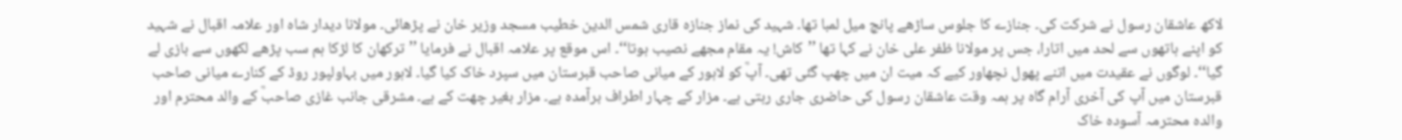لاکھ عاشقان رسول نے شرکت کی۔ جنازے کا جلوس ساڑھے پانچ میل لمبا تھا۔ شہید کی نماز جنازہ قاری شمس الدین خطیب مسجد وزیر خان نے پڑھائی۔ مولانا دیدار شاہ اور علامہ اقبال نے شہید کو اپنے ہاتھوں سے لحد میں اتارا، جس پر مولانا ظفر علی خان نے کہا تھا ’’کاش! یہ مقام مجھے نصیب ہوتا‘‘۔ اس موقع پر علامہ اقبال نے فرمایا ’’ترکھان کا لڑکا ہم سب پڑھے لکھوں سے بازی لے گیا‘‘۔ لوگوں نے عقیدت میں اتنے پھول نچھاور کیے کہ میت ان میں چھپ گئی تھی۔ آپؒ کو لاہور کے میانی صاحب قبرستان میں سپرد خاک کیا گیا۔ لاہور میں بہاولپور روڈ کے کنارے میانی صاحب قبرستان میں آپ کی آخری آرام گاہ پر ہمہ وقت عاشقان رسول کی حاضری جاری رہتی ہے۔ مزار کے چہار اطراف برآمدہ ہے۔ مزار بغیر چھت کے ہے۔ مشرقی جانب غازی صاحبؒ کے والد محترم اور والدہ محترمہ آسودہ خاک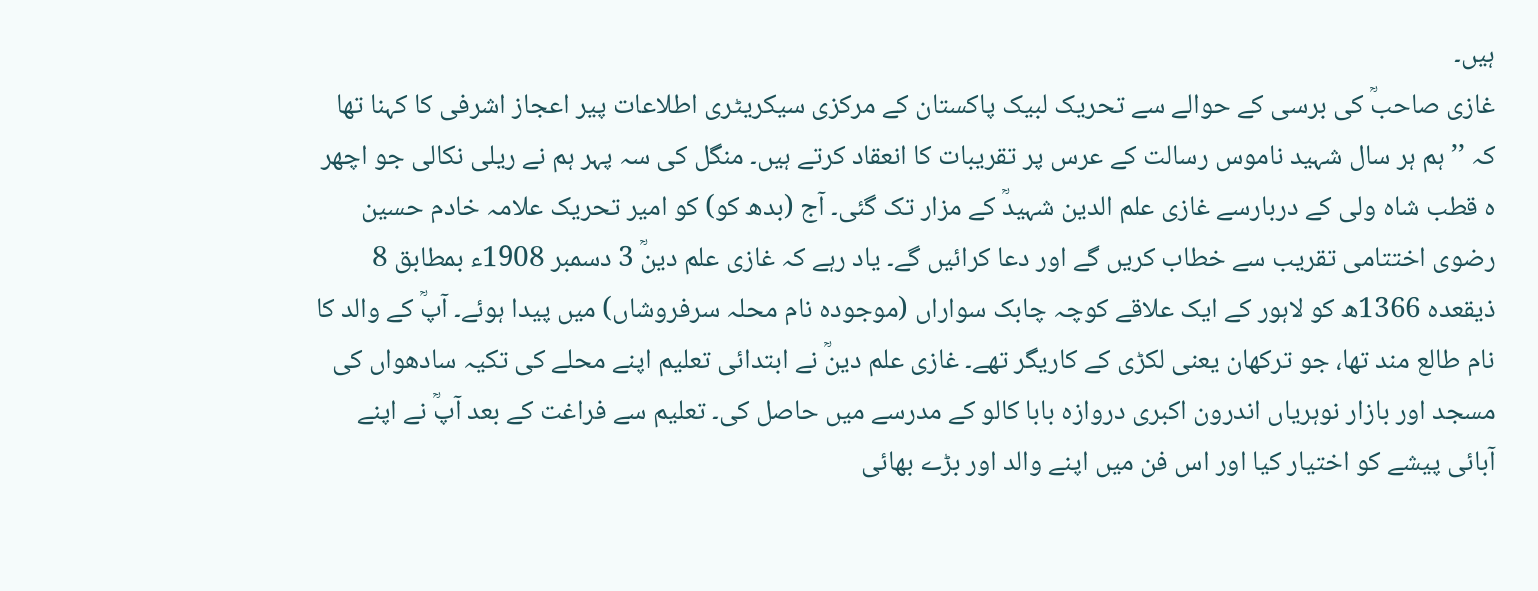ہیں۔
غازی صاحبؒ کی برسی کے حوالے سے تحریک لبیک پاکستان کے مرکزی سیکریٹری اطلاعات پیر اعجاز اشرفی کا کہنا تھا کہ ’’ہم ہر سال شہید ناموس رسالت کے عرس پر تقریبات کا انعقاد کرتے ہیں۔ منگل کی سہ پہر ہم نے ریلی نکالی جو اچھر ہ قطب شاہ ولی کے دربارسے غازی علم الدین شہیدؒ کے مزار تک گئی۔ آج (بدھ کو) کو امیر تحریک علامہ خادم حسین رضوی اختتامی تقریب سے خطاب کریں گے اور دعا کرائیں گے۔ یاد رہے کہ غازی علم دینؒ 3 دسمبر 1908ء بمطابق 8 ذیقعدہ 1366ھ کو لاہور کے ایک علاقے کوچہ چابک سواراں (موجودہ نام محلہ سرفروشاں) میں پیدا ہوئے۔ آپؒ کے والد کا نام طالع مند تھا، جو ترکھان یعنی لکڑی کے کاریگر تھے۔ غازی علم دینؒ نے ابتدائی تعلیم اپنے محلے کی تکیہ سادھواں کی مسجد اور بازار نوہریاں اندرون اکبری دروازہ بابا کالو کے مدرسے میں حاصل کی۔ تعلیم سے فراغت کے بعد آپؒ نے اپنے آبائی پیشے کو اختیار کیا اور اس فن میں اپنے والد اور بڑے بھائی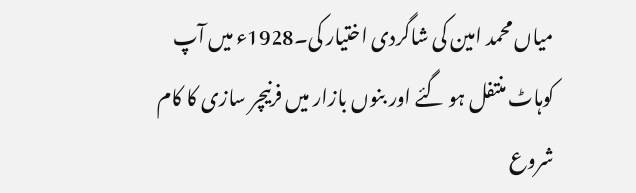میاں محمد امین کی شاگردی اختیار کی۔1928ء میں آپ کوہاٹ منتفل ہو گئے اور بنوں بازار میں فرنیچر سازی کا کام شروع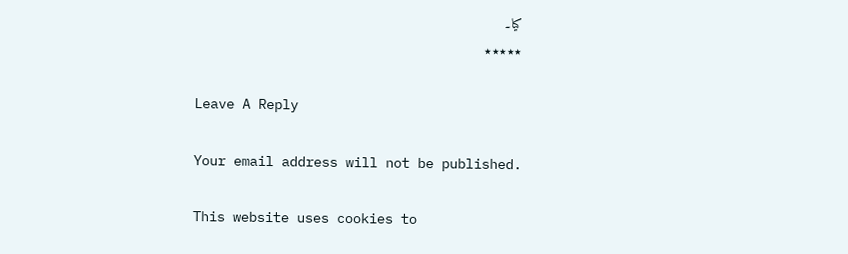کیا۔
٭٭٭٭٭

Leave A Reply

Your email address will not be published.

This website uses cookies to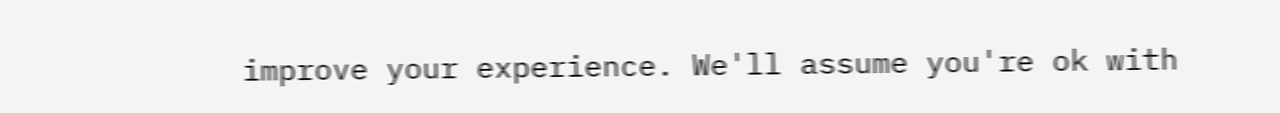improve your experience. We'll assume you're ok with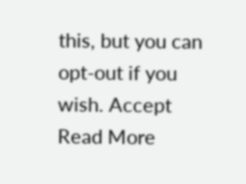this, but you can opt-out if you wish. Accept Read More